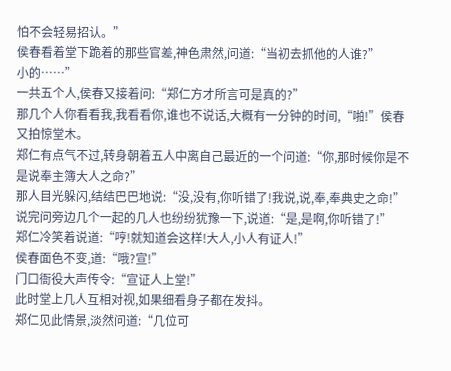怕不会轻易招认。”
侯春看着堂下跪着的那些官差,神色肃然,问道:“当初去抓他的人谁?”
小的……”
一共五个人,侯春又接着问:“郑仁方才所言可是真的?”
那几个人你看看我,我看看你,谁也不说话,大概有一分钟的时间,“啪!”侯春又拍惊堂木。
郑仁有点气不过,转身朝着五人中离自己最近的一个问道:“你,那时候你是不是说奉主簿大人之命?”
那人目光躲闪,结结巴巴地说:“没,没有,你听错了!我说,说,奉,奉典史之命!”
说完问旁边几个一起的几人也纷纷犹豫一下,说道:“是,是啊,你听错了!”
郑仁冷笑着说道:“哼!就知道会这样!大人,小人有证人!”
侯春面色不变,道:“哦?宣!”
门口衙役大声传令:“宣证人上堂!”
此时堂上几人互相对视,如果细看身子都在发抖。
郑仁见此情景,淡然问道:“几位可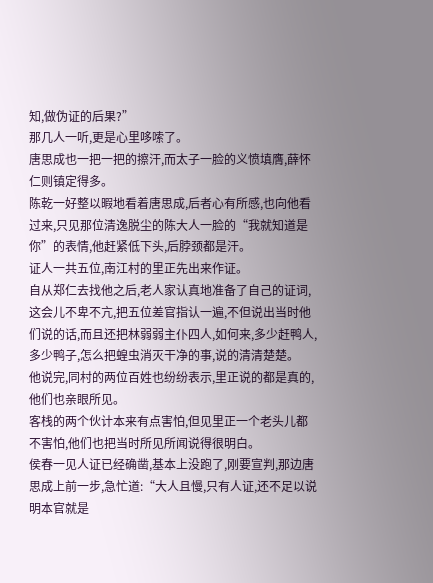知,做伪证的后果?”
那几人一听,更是心里哆嗦了。
唐思成也一把一把的擦汗,而太子一脸的义愤填膺,薛怀仁则镇定得多。
陈乾一好整以暇地看着唐思成,后者心有所感,也向他看过来,只见那位清逸脱尘的陈大人一脸的“我就知道是你”的表情,他赶紧低下头,后脖颈都是汗。
证人一共五位,南江村的里正先出来作证。
自从郑仁去找他之后,老人家认真地准备了自己的证词,这会儿不卑不亢,把五位差官指认一遍,不但说出当时他们说的话,而且还把林弱弱主仆四人,如何来,多少赶鸭人,多少鸭子,怎么把蝗虫消灭干净的事,说的清清楚楚。
他说完,同村的两位百姓也纷纷表示,里正说的都是真的,他们也亲眼所见。
客栈的两个伙计本来有点害怕,但见里正一个老头儿都不害怕,他们也把当时所见所闻说得很明白。
侯春一见人证已经确凿,基本上没跑了,刚要宣判,那边唐思成上前一步,急忙道:“大人且慢,只有人证,还不足以说明本官就是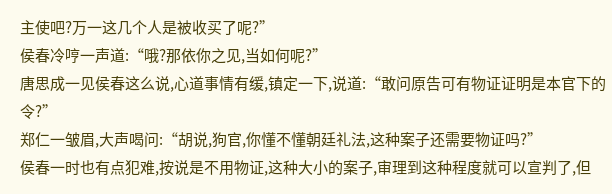主使吧?万一这几个人是被收买了呢?”
侯春冷哼一声道:“哦?那依你之见,当如何呢?”
唐思成一见侯春这么说,心道事情有缓,镇定一下,说道:“敢问原告可有物证证明是本官下的令?”
郑仁一皱眉,大声喝问:“胡说,狗官,你懂不懂朝廷礼法,这种案子还需要物证吗?”
侯春一时也有点犯难,按说是不用物证,这种大小的案子,审理到这种程度就可以宣判了,但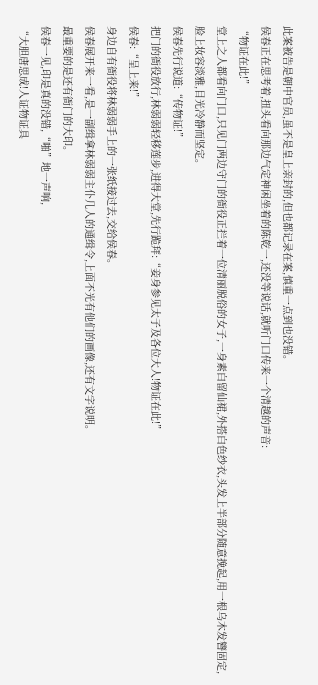此案被告是朝中官员,虽不是皇上亲封的,但也都记录在案,慎重一点到也没错。
侯春正在思考着,扭头看向那边气定神闲坐着的陈乾一,还没等说话,就听门口传来一个清越的声音:
“物证在此!”
堂上之人都看向门口,只见门两边守门的衙役正拦着一位清丽脱俗的女子,一身素白留仙裙,外搭白色纱衣,头发上半部分随意挽起,用一根乌木发簪固定,脸上妆容淡雅,目光冷静而坚定。
侯春先行说道:“传物证!”
把门的衙役放行,林弱弱轻移莲步,进得大堂,先行跪拜:“妾身参见太子及各位大人!物证在此!”
侯春:“呈上来!”
身边自有衙役将林弱弱手上的一张纸接过去,交给侯春。
侯春展开来一看,是一副缉拿林弱弱主仆几人的通缉令,上面不光有他们的画像,还有文字说明。
最重要的是还有衙门的大印。
侯春一见,印是真的没错,“啪”地一声响,
“大胆唐思成!人证物证具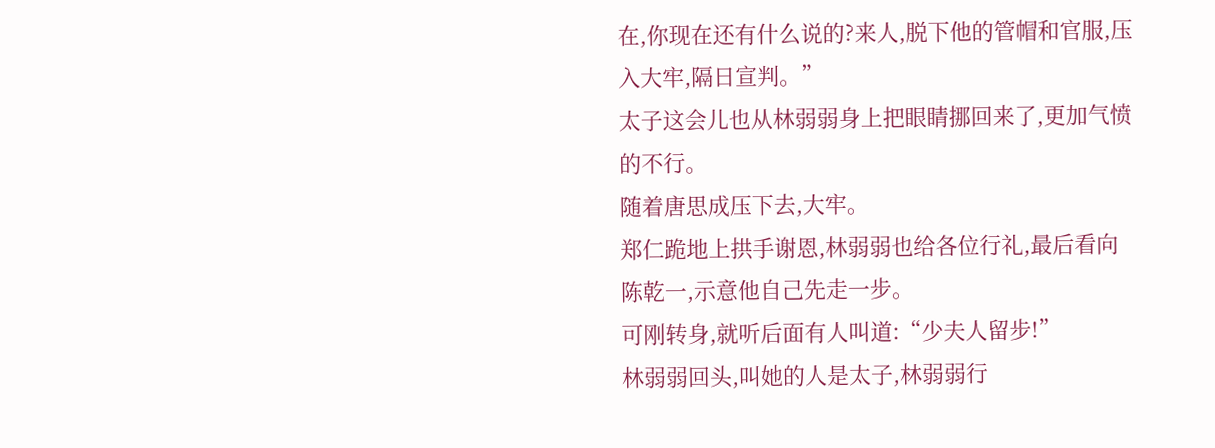在,你现在还有什么说的?来人,脱下他的管帽和官服,压入大牢,隔日宣判。”
太子这会儿也从林弱弱身上把眼睛挪回来了,更加气愤的不行。
随着唐思成压下去,大牢。
郑仁跪地上拱手谢恩,林弱弱也给各位行礼,最后看向陈乾一,示意他自己先走一步。
可刚转身,就听后面有人叫道:“少夫人留步!”
林弱弱回头,叫她的人是太子,林弱弱行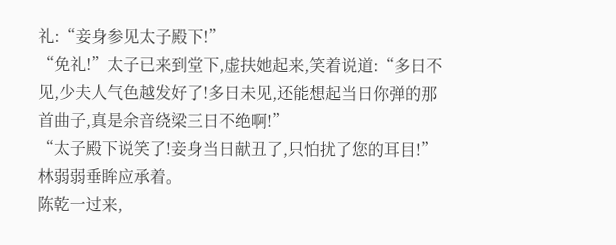礼:“妾身参见太子殿下!”
“免礼!”太子已来到堂下,虚扶她起来,笑着说道:“多日不见,少夫人气色越发好了!多日未见,还能想起当日你弹的那首曲子,真是余音绕梁三日不绝啊!”
“太子殿下说笑了!妾身当日献丑了,只怕扰了您的耳目!”林弱弱垂眸应承着。
陈乾一过来,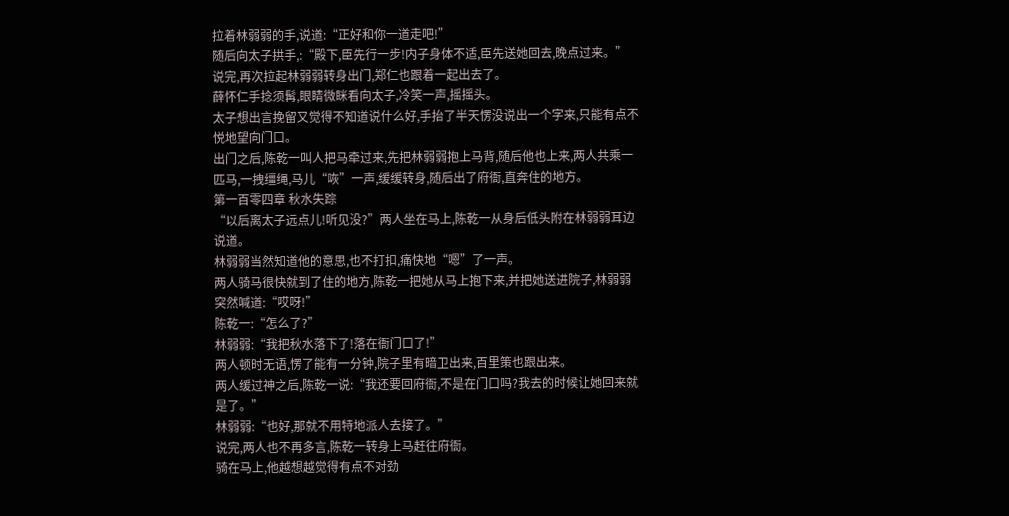拉着林弱弱的手,说道:“正好和你一道走吧!”
随后向太子拱手,:“殿下,臣先行一步!内子身体不适,臣先送她回去,晚点过来。”
说完,再次拉起林弱弱转身出门,郑仁也跟着一起出去了。
薛怀仁手捻须髯,眼睛微眯看向太子,冷笑一声,摇摇头。
太子想出言挽留又觉得不知道说什么好,手抬了半天愣没说出一个字来,只能有点不悦地望向门口。
出门之后,陈乾一叫人把马牵过来,先把林弱弱抱上马背,随后他也上来,两人共乘一匹马,一拽缰绳,马儿“咴”一声,缓缓转身,随后出了府衙,直奔住的地方。
第一百零四章 秋水失踪
“以后离太子远点儿!听见没?”两人坐在马上,陈乾一从身后低头附在林弱弱耳边说道。
林弱弱当然知道他的意思,也不打扣,痛快地“嗯”了一声。
两人骑马很快就到了住的地方,陈乾一把她从马上抱下来,并把她送进院子,林弱弱突然喊道:“哎呀!”
陈乾一:“怎么了?”
林弱弱:“我把秋水落下了!落在衙门口了!”
两人顿时无语,愣了能有一分钟,院子里有暗卫出来,百里策也跟出来。
两人缓过神之后,陈乾一说:“我还要回府衙,不是在门口吗?我去的时候让她回来就是了。”
林弱弱:“也好,那就不用特地派人去接了。”
说完,两人也不再多言,陈乾一转身上马赶往府衙。
骑在马上,他越想越觉得有点不对劲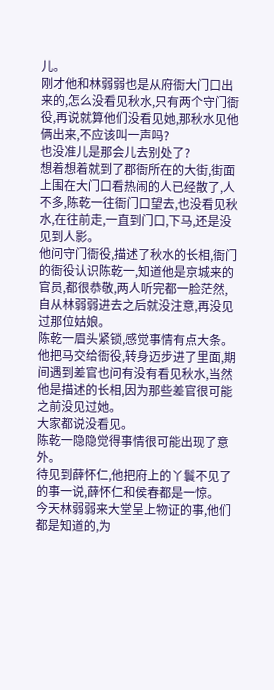儿。
刚才他和林弱弱也是从府衙大门口出来的,怎么没看见秋水,只有两个守门衙役,再说就算他们没看见她,那秋水见他俩出来,不应该叫一声吗?
也没准儿是那会儿去别处了?
想着想着就到了郡衙所在的大街,街面上围在大门口看热闹的人已经散了,人不多,陈乾一往衙门口望去,也没看见秋水,在往前走,一直到门口,下马,还是没见到人影。
他问守门衙役,描述了秋水的长相,衙门的衙役认识陈乾一,知道他是京城来的官员,都很恭敬,两人听完都一脸茫然,自从林弱弱进去之后就没注意,再没见过那位姑娘。
陈乾一眉头紧锁,感觉事情有点大条。
他把马交给衙役,转身迈步进了里面,期间遇到差官也问有没有看见秋水,当然他是描述的长相,因为那些差官很可能之前没见过她。
大家都说没看见。
陈乾一隐隐觉得事情很可能出现了意外。
待见到薛怀仁,他把府上的丫鬟不见了的事一说,薛怀仁和侯春都是一惊。
今天林弱弱来大堂呈上物证的事,他们都是知道的,为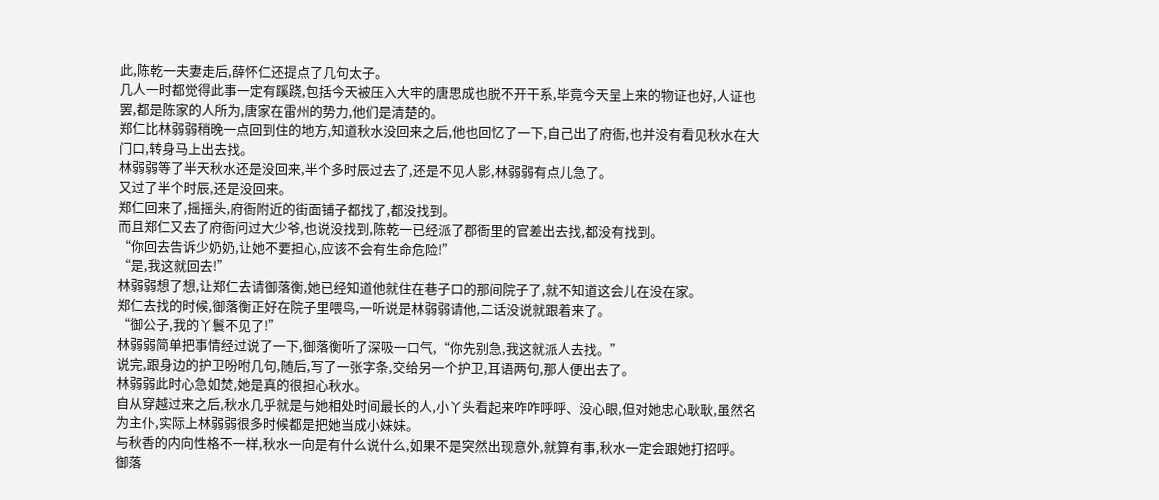此,陈乾一夫妻走后,薛怀仁还提点了几句太子。
几人一时都觉得此事一定有蹊跷,包括今天被压入大牢的唐思成也脱不开干系,毕竟今天呈上来的物证也好,人证也罢,都是陈家的人所为,唐家在雷州的势力,他们是清楚的。
郑仁比林弱弱稍晚一点回到住的地方,知道秋水没回来之后,他也回忆了一下,自己出了府衙,也并没有看见秋水在大门口,转身马上出去找。
林弱弱等了半天秋水还是没回来,半个多时辰过去了,还是不见人影,林弱弱有点儿急了。
又过了半个时辰,还是没回来。
郑仁回来了,摇摇头,府衙附近的街面铺子都找了,都没找到。
而且郑仁又去了府衙问过大少爷,也说没找到,陈乾一已经派了郡衙里的官差出去找,都没有找到。
“你回去告诉少奶奶,让她不要担心,应该不会有生命危险!”
“是,我这就回去!”
林弱弱想了想,让郑仁去请御落衡,她已经知道他就住在巷子口的那间院子了,就不知道这会儿在没在家。
郑仁去找的时候,御落衡正好在院子里喂鸟,一听说是林弱弱请他,二话没说就跟着来了。
“御公子,我的丫鬟不见了!”
林弱弱简单把事情经过说了一下,御落衡听了深吸一口气,“你先别急,我这就派人去找。”
说完,跟身边的护卫吩咐几句,随后,写了一张字条,交给另一个护卫,耳语两句,那人便出去了。
林弱弱此时心急如焚,她是真的很担心秋水。
自从穿越过来之后,秋水几乎就是与她相处时间最长的人,小丫头看起来咋咋呼呼、没心眼,但对她忠心耿耿,虽然名为主仆,实际上林弱弱很多时候都是把她当成小妹妹。
与秋香的内向性格不一样,秋水一向是有什么说什么,如果不是突然出现意外,就算有事,秋水一定会跟她打招呼。
御落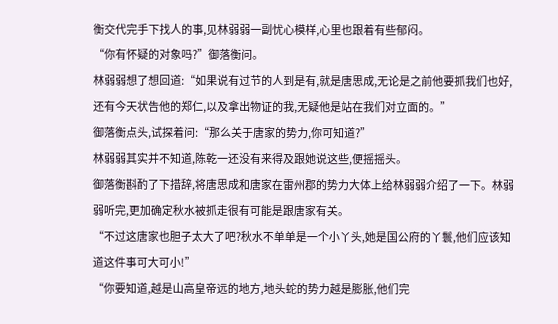衡交代完手下找人的事,见林弱弱一副忧心模样,心里也跟着有些郁闷。
“你有怀疑的对象吗?”御落衡问。
林弱弱想了想回道:“如果说有过节的人到是有,就是唐思成,无论是之前他要抓我们也好,还有今天状告他的郑仁,以及拿出物证的我,无疑他是站在我们对立面的。”
御落衡点头,试探着问:“那么关于唐家的势力,你可知道?”
林弱弱其实并不知道,陈乾一还没有来得及跟她说这些,便摇摇头。
御落衡斟酌了下措辞,将唐思成和唐家在雷州郡的势力大体上给林弱弱介绍了一下。林弱弱听完,更加确定秋水被抓走很有可能是跟唐家有关。
“不过这唐家也胆子太大了吧?秋水不单单是一个小丫头,她是国公府的丫鬟,他们应该知道这件事可大可小!”
“你要知道,越是山高皇帝远的地方,地头蛇的势力越是膨胀,他们完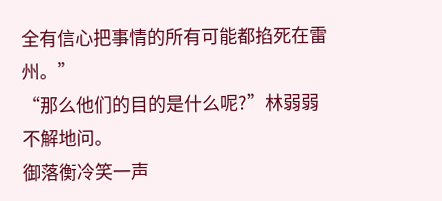全有信心把事情的所有可能都掐死在雷州。”
“那么他们的目的是什么呢?”林弱弱不解地问。
御落衡冷笑一声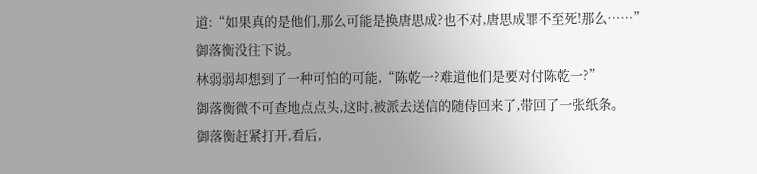道:“如果真的是他们,那么可能是换唐思成?也不对,唐思成罪不至死!那么……”
御落衡没往下说。
林弱弱却想到了一种可怕的可能,“陈乾一?难道他们是要对付陈乾一?”
御落衡微不可查地点点头,这时,被派去送信的随侍回来了,带回了一张纸条。
御落衡赶紧打开,看后,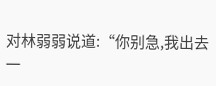对林弱弱说道:“你别急,我出去一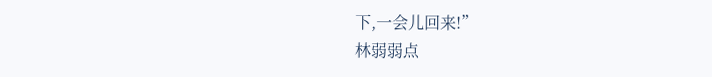下,一会儿回来!”
林弱弱点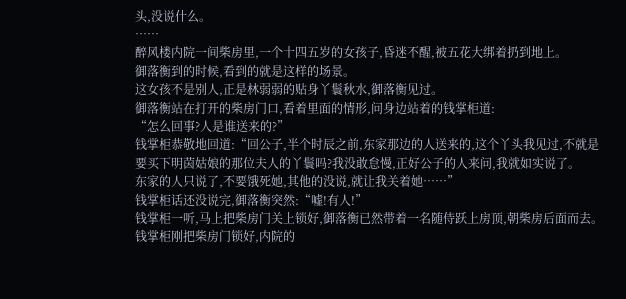头,没说什么。
……
醉风楼内院一间柴房里,一个十四五岁的女孩子,昏迷不醒,被五花大绑着扔到地上。
御落衡到的时候,看到的就是这样的场景。
这女孩不是别人,正是林弱弱的贴身丫鬟秋水,御落衡见过。
御落衡站在打开的柴房门口,看着里面的情形,问身边站着的钱掌柜道:
“怎么回事?人是谁送来的?”
钱掌柜恭敬地回道:“回公子,半个时辰之前,东家那边的人送来的,这个丫头我见过,不就是要买下明茵姑娘的那位夫人的丫鬟吗?我没敢怠慢,正好公子的人来问,我就如实说了。
东家的人只说了,不要饿死她,其他的没说,就让我关着她……”
钱掌柜话还没说完,御落衡突然:“嘘!有人!”
钱掌柜一听,马上把柴房门关上锁好,御落衡已然带着一名随侍跃上房顶,朝柴房后面而去。
钱掌柜刚把柴房门锁好,内院的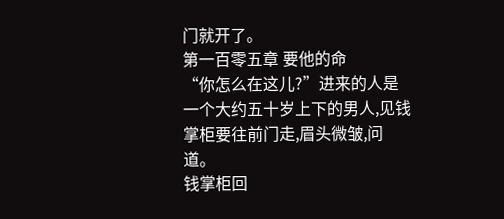门就开了。
第一百零五章 要他的命
“你怎么在这儿?”进来的人是一个大约五十岁上下的男人,见钱掌柜要往前门走,眉头微皱,问道。
钱掌柜回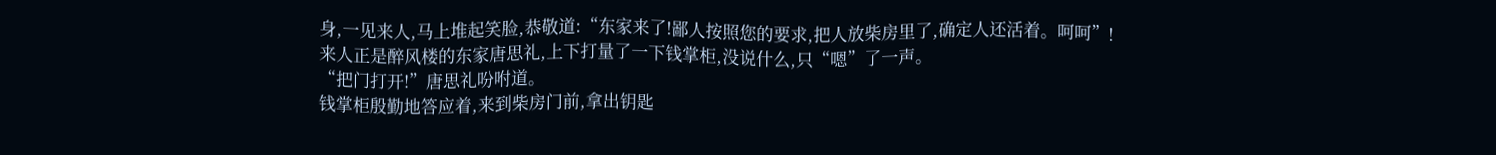身,一见来人,马上堆起笑脸,恭敬道:“东家来了!鄙人按照您的要求,把人放柴房里了,确定人还活着。呵呵”!
来人正是醉风楼的东家唐思礼,上下打量了一下钱掌柜,没说什么,只“嗯”了一声。
“把门打开!”唐思礼吩咐道。
钱掌柜殷勤地答应着,来到柴房门前,拿出钥匙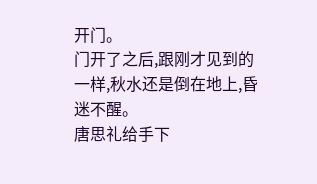开门。
门开了之后,跟刚才见到的一样,秋水还是倒在地上,昏迷不醒。
唐思礼给手下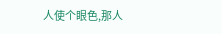人使个眼色,那人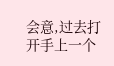会意,过去打开手上一个